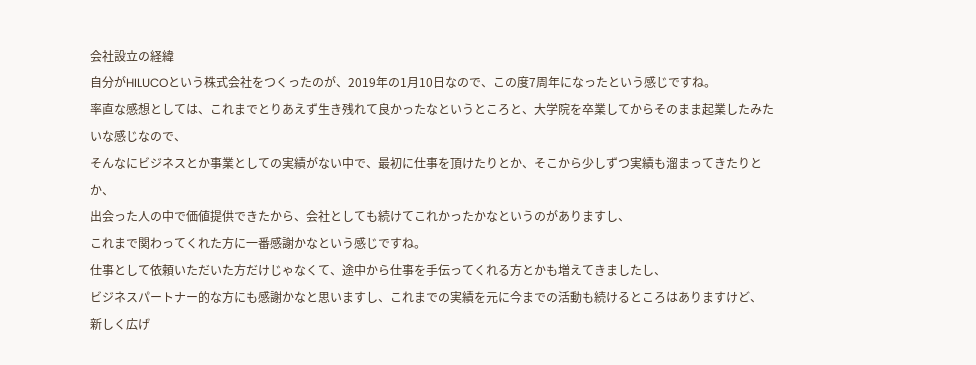会社設立の経緯
自分がHILUCOという株式会社をつくったのが、2019年の1月10日なので、この度7周年になったという感じですね。
率直な感想としては、これまでとりあえず生き残れて良かったなというところと、大学院を卒業してからそのまま起業したみたいな感じなので、
そんなにビジネスとか事業としての実績がない中で、最初に仕事を頂けたりとか、そこから少しずつ実績も溜まってきたりとか、
出会った人の中で価値提供できたから、会社としても続けてこれかったかなというのがありますし、
これまで関わってくれた方に一番感謝かなという感じですね。
仕事として依頼いただいた方だけじゃなくて、途中から仕事を手伝ってくれる方とかも増えてきましたし、
ビジネスパートナー的な方にも感謝かなと思いますし、これまでの実績を元に今までの活動も続けるところはありますけど、
新しく広げ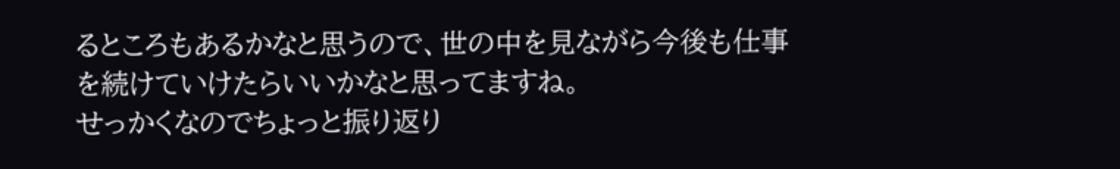るところもあるかなと思うので、世の中を見ながら今後も仕事を続けていけたらいいかなと思ってますね。
せっかくなのでちょっと振り返り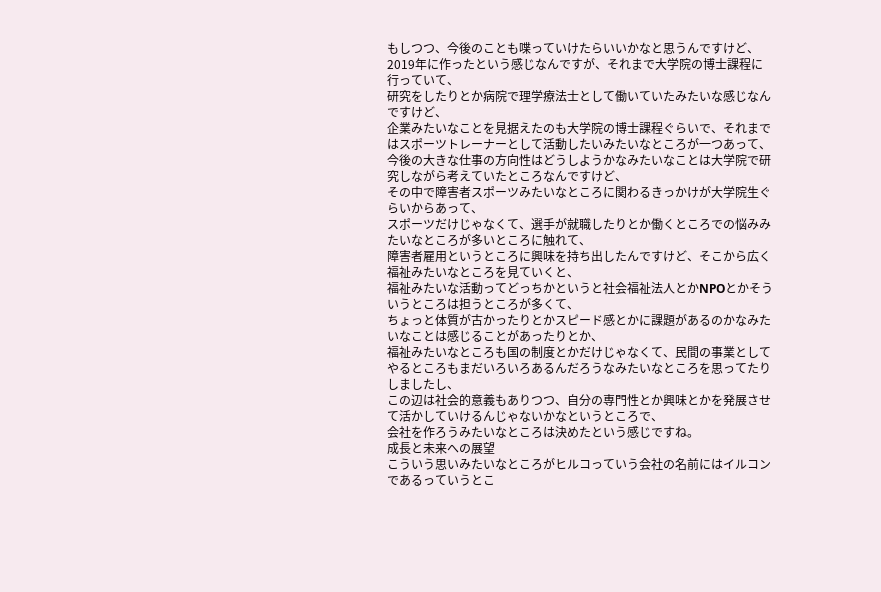もしつつ、今後のことも喋っていけたらいいかなと思うんですけど、
2019年に作ったという感じなんですが、それまで大学院の博士課程に行っていて、
研究をしたりとか病院で理学療法士として働いていたみたいな感じなんですけど、
企業みたいなことを見据えたのも大学院の博士課程ぐらいで、それまではスポーツトレーナーとして活動したいみたいなところが一つあって、
今後の大きな仕事の方向性はどうしようかなみたいなことは大学院で研究しながら考えていたところなんですけど、
その中で障害者スポーツみたいなところに関わるきっかけが大学院生ぐらいからあって、
スポーツだけじゃなくて、選手が就職したりとか働くところでの悩みみたいなところが多いところに触れて、
障害者雇用というところに興味を持ち出したんですけど、そこから広く福祉みたいなところを見ていくと、
福祉みたいな活動ってどっちかというと社会福祉法人とかNPOとかそういうところは担うところが多くて、
ちょっと体質が古かったりとかスピード感とかに課題があるのかなみたいなことは感じることがあったりとか、
福祉みたいなところも国の制度とかだけじゃなくて、民間の事業としてやるところもまだいろいろあるんだろうなみたいなところを思ってたりしましたし、
この辺は社会的意義もありつつ、自分の専門性とか興味とかを発展させて活かしていけるんじゃないかなというところで、
会社を作ろうみたいなところは決めたという感じですね。
成長と未来への展望
こういう思いみたいなところがヒルコっていう会社の名前にはイルコンであるっていうとこ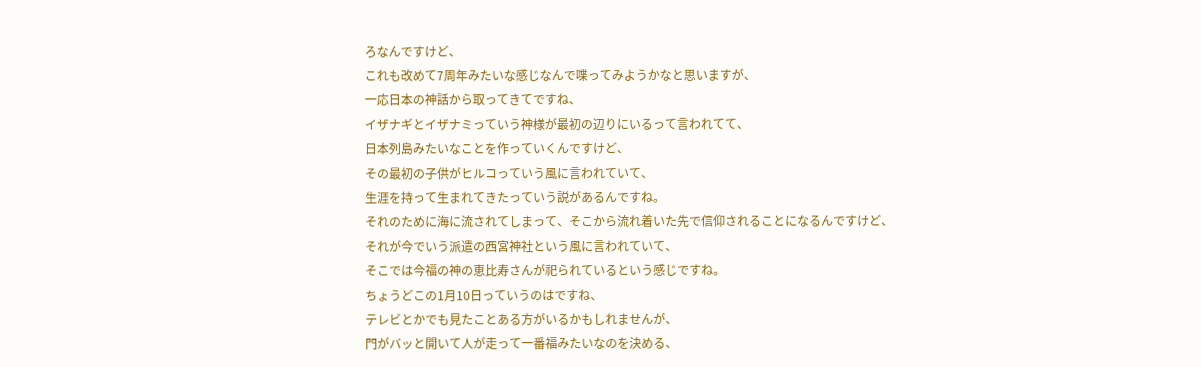ろなんですけど、
これも改めて7周年みたいな感じなんで喋ってみようかなと思いますが、
一応日本の神話から取ってきてですね、
イザナギとイザナミっていう神様が最初の辺りにいるって言われてて、
日本列島みたいなことを作っていくんですけど、
その最初の子供がヒルコっていう風に言われていて、
生涯を持って生まれてきたっていう説があるんですね。
それのために海に流されてしまって、そこから流れ着いた先で信仰されることになるんですけど、
それが今でいう派遣の西宮神社という風に言われていて、
そこでは今福の神の恵比寿さんが祀られているという感じですね。
ちょうどこの1月10日っていうのはですね、
テレビとかでも見たことある方がいるかもしれませんが、
門がバッと開いて人が走って一番福みたいなのを決める、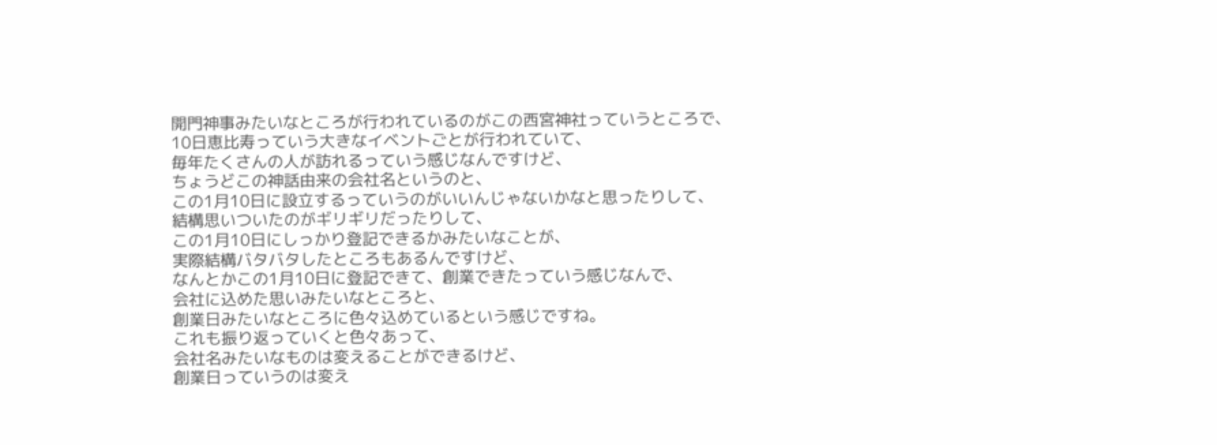開門神事みたいなところが行われているのがこの西宮神社っていうところで、
10日恵比寿っていう大きなイベントごとが行われていて、
毎年たくさんの人が訪れるっていう感じなんですけど、
ちょうどこの神話由来の会社名というのと、
この1月10日に設立するっていうのがいいんじゃないかなと思ったりして、
結構思いついたのがギリギリだったりして、
この1月10日にしっかり登記できるかみたいなことが、
実際結構バタバタしたところもあるんですけど、
なんとかこの1月10日に登記できて、創業できたっていう感じなんで、
会社に込めた思いみたいなところと、
創業日みたいなところに色々込めているという感じですね。
これも振り返っていくと色々あって、
会社名みたいなものは変えることができるけど、
創業日っていうのは変え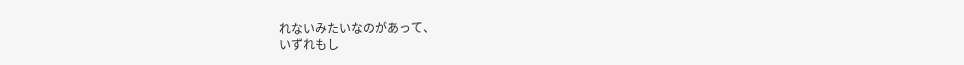れないみたいなのがあって、
いずれもし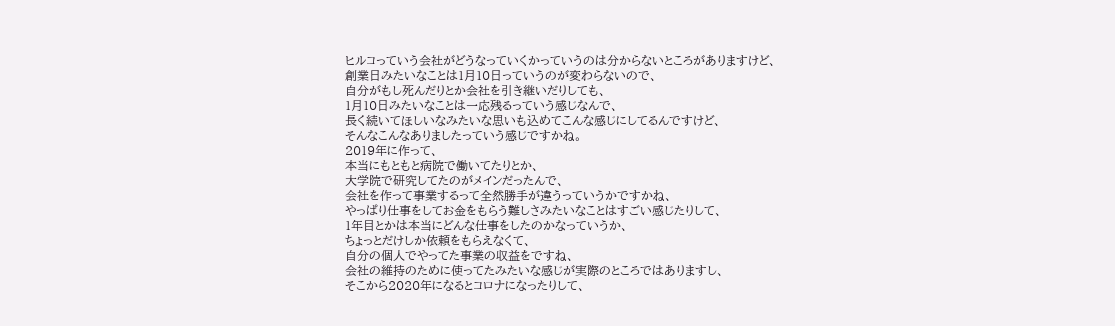ヒルコっていう会社がどうなっていくかっていうのは分からないところがありますけど、
創業日みたいなことは1月10日っていうのが変わらないので、
自分がもし死んだりとか会社を引き継いだりしても、
1月10日みたいなことは一応残るっていう感じなんで、
長く続いてほしいなみたいな思いも込めてこんな感じにしてるんですけど、
そんなこんなありましたっていう感じですかね。
2019年に作って、
本当にもともと病院で働いてたりとか、
大学院で研究してたのがメインだったんで、
会社を作って事業するって全然勝手が違うっていうかですかね、
やっぱり仕事をしてお金をもらう難しさみたいなことはすごい感じたりして、
1年目とかは本当にどんな仕事をしたのかなっていうか、
ちょっとだけしか依頼をもらえなくて、
自分の個人でやってた事業の収益をですね、
会社の維持のために使ってたみたいな感じが実際のところではありますし、
そこから2020年になるとコロナになったりして、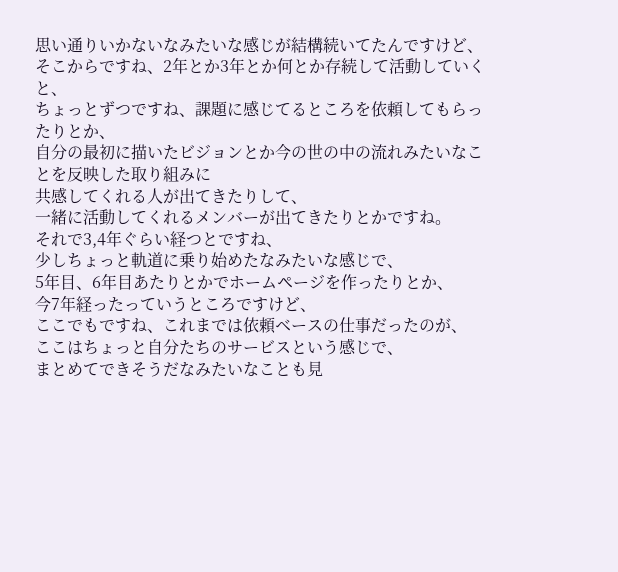思い通りいかないなみたいな感じが結構続いてたんですけど、
そこからですね、2年とか3年とか何とか存続して活動していくと、
ちょっとずつですね、課題に感じてるところを依頼してもらったりとか、
自分の最初に描いたビジョンとか今の世の中の流れみたいなことを反映した取り組みに
共感してくれる人が出てきたりして、
一緒に活動してくれるメンバーが出てきたりとかですね。
それで3,4年ぐらい経つとですね、
少しちょっと軌道に乗り始めたなみたいな感じで、
5年目、6年目あたりとかでホームページを作ったりとか、
今7年経ったっていうところですけど、
ここでもですね、これまでは依頼ベースの仕事だったのが、
ここはちょっと自分たちのサービスという感じで、
まとめてできそうだなみたいなことも見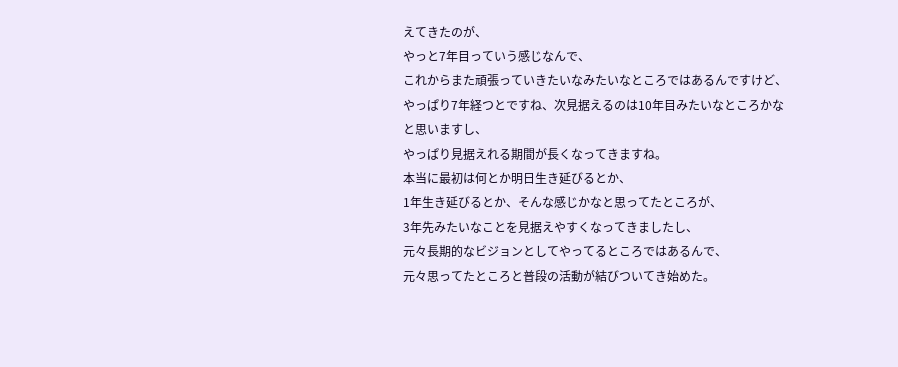えてきたのが、
やっと7年目っていう感じなんで、
これからまた頑張っていきたいなみたいなところではあるんですけど、
やっぱり7年経つとですね、次見据えるのは10年目みたいなところかなと思いますし、
やっぱり見据えれる期間が長くなってきますね。
本当に最初は何とか明日生き延びるとか、
1年生き延びるとか、そんな感じかなと思ってたところが、
3年先みたいなことを見据えやすくなってきましたし、
元々長期的なビジョンとしてやってるところではあるんで、
元々思ってたところと普段の活動が結びついてき始めた。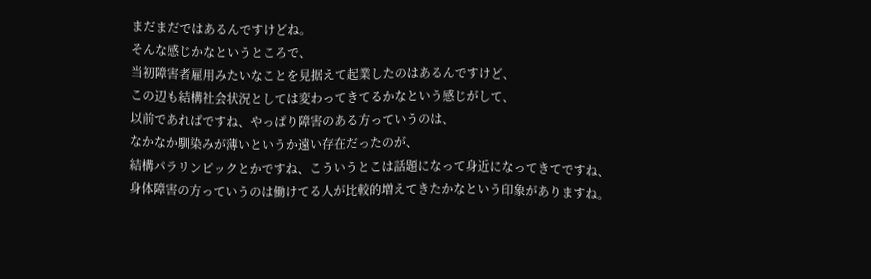まだまだではあるんですけどね。
そんな感じかなというところで、
当初障害者雇用みたいなことを見据えて起業したのはあるんですけど、
この辺も結構社会状況としては変わってきてるかなという感じがして、
以前であればですね、やっぱり障害のある方っていうのは、
なかなか馴染みが薄いというか遠い存在だったのが、
結構パラリンピックとかですね、こういうとこは話題になって身近になってきてですね、
身体障害の方っていうのは働けてる人が比較的増えてきたかなという印象がありますね。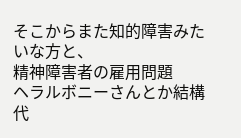そこからまた知的障害みたいな方と、
精神障害者の雇用問題
ヘラルボニーさんとか結構代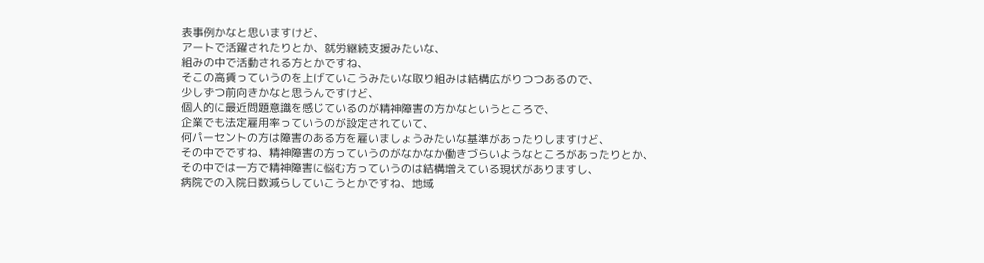表事例かなと思いますけど、
アートで活躍されたりとか、就労継続支援みたいな、
組みの中で活動される方とかですね、
そこの高賃っていうのを上げていこうみたいな取り組みは結構広がりつつあるので、
少しずつ前向きかなと思うんですけど、
個人的に最近問題意識を感じているのが精神障害の方かなというところで、
企業でも法定雇用率っていうのが設定されていて、
何パーセントの方は障害のある方を雇いましょうみたいな基準があったりしますけど、
その中でですね、精神障害の方っていうのがなかなか働きづらいようなところがあったりとか、
その中では一方で精神障害に悩む方っていうのは結構増えている現状がありますし、
病院での入院日数減らしていこうとかですね、地域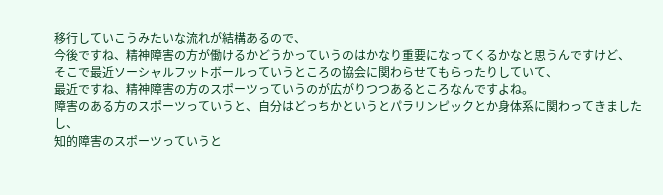移行していこうみたいな流れが結構あるので、
今後ですね、精神障害の方が働けるかどうかっていうのはかなり重要になってくるかなと思うんですけど、
そこで最近ソーシャルフットボールっていうところの協会に関わらせてもらったりしていて、
最近ですね、精神障害の方のスポーツっていうのが広がりつつあるところなんですよね。
障害のある方のスポーツっていうと、自分はどっちかというとパラリンピックとか身体系に関わってきましたし、
知的障害のスポーツっていうと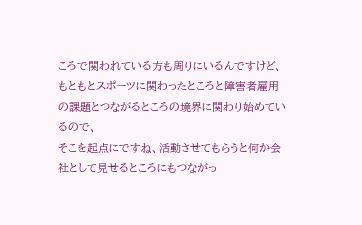ころで関われている方も周りにいるんですけど、
もともとスポーツに関わったところと障害者雇用の課題とつながるところの境界に関わり始めているので、
そこを起点にですね、活動させてもらうと何か会社として見せるところにもつながっ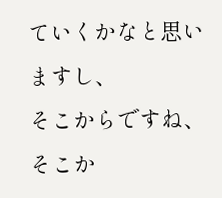ていくかなと思いますし、
そこからですね、そこか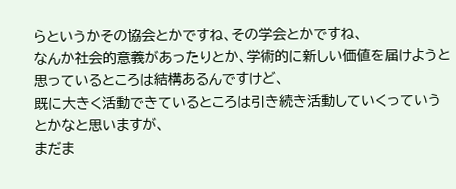らというかその協会とかですね、その学会とかですね、
なんか社会的意義があったりとか、学術的に新しい価値を届けようと思っているところは結構あるんですけど、
既に大きく活動できているところは引き続き活動していくっていうとかなと思いますが、
まだま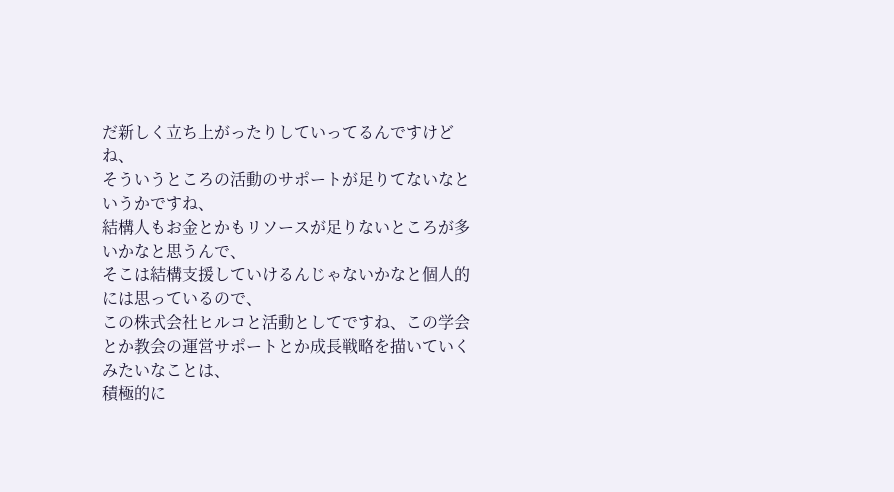だ新しく立ち上がったりしていってるんですけどね、
そういうところの活動のサポートが足りてないなというかですね、
結構人もお金とかもリソースが足りないところが多いかなと思うんで、
そこは結構支援していけるんじゃないかなと個人的には思っているので、
この株式会社ヒルコと活動としてですね、この学会とか教会の運営サポートとか成長戦略を描いていくみたいなことは、
積極的に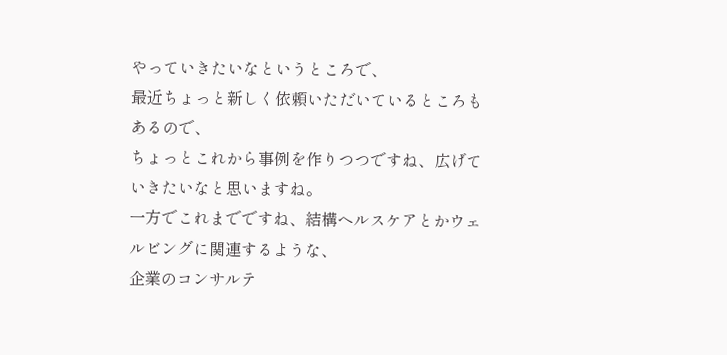やっていきたいなというところで、
最近ちょっと新しく依頼いただいているところもあるので、
ちょっとこれから事例を作りつつですね、広げていきたいなと思いますね。
一方でこれまでですね、結構ヘルスケアとかウェルビングに関連するような、
企業のコンサルテ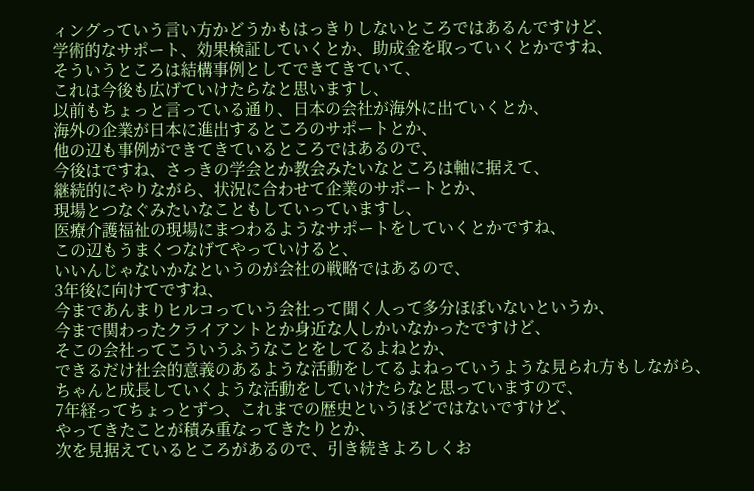ィングっていう言い方かどうかもはっきりしないところではあるんですけど、
学術的なサポート、効果検証していくとか、助成金を取っていくとかですね、
そういうところは結構事例としてできてきていて、
これは今後も広げていけたらなと思いますし、
以前もちょっと言っている通り、日本の会社が海外に出ていくとか、
海外の企業が日本に進出するところのサポートとか、
他の辺も事例ができてきているところではあるので、
今後はですね、さっきの学会とか教会みたいなところは軸に据えて、
継続的にやりながら、状況に合わせて企業のサポートとか、
現場とつなぐみたいなこともしていっていますし、
医療介護福祉の現場にまつわるようなサポートをしていくとかですね、
この辺もうまくつなげてやっていけると、
いいんじゃないかなというのが会社の戦略ではあるので、
3年後に向けてですね、
今まであんまりヒルコっていう会社って聞く人って多分ほぼいないというか、
今まで関わったクライアントとか身近な人しかいなかったですけど、
そこの会社ってこういうふうなことをしてるよねとか、
できるだけ社会的意義のあるような活動をしてるよねっていうような見られ方もしながら、
ちゃんと成長していくような活動をしていけたらなと思っていますので、
7年経ってちょっとずつ、これまでの歴史というほどではないですけど、
やってきたことが積み重なってきたりとか、
次を見据えているところがあるので、引き続きよろしくお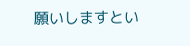願いしますとい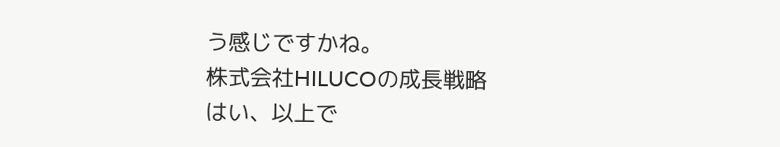う感じですかね。
株式会社HILUCOの成長戦略
はい、以上で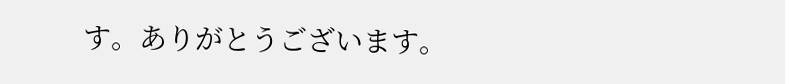す。ありがとうございます。